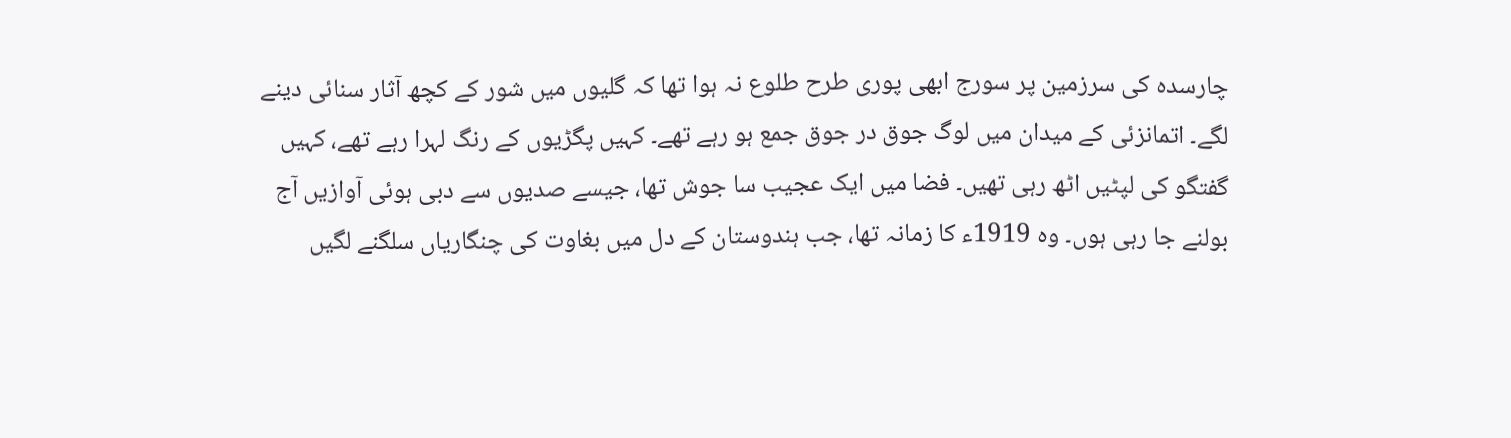چارسدہ کی سرزمین پر سورج ابھی پوری طرح طلوع نہ ہوا تھا کہ گلیوں میں شور کے کچھ آثار سنائی دینے لگے۔ اتمانزئی کے میدان میں لوگ جوق در جوق جمع ہو رہے تھے۔ کہیں پگڑیوں کے رنگ لہرا رہے تھے، کہیں گفتگو کی لپٹیں اٹھ رہی تھیں۔ فضا میں ایک عجیب سا جوش تھا، جیسے صدیوں سے دبی ہوئی آوازیں آج بولنے جا رہی ہوں۔ وہ 1919ء کا زمانہ تھا، جب ہندوستان کے دل میں بغاوت کی چنگاریاں سلگنے لگیں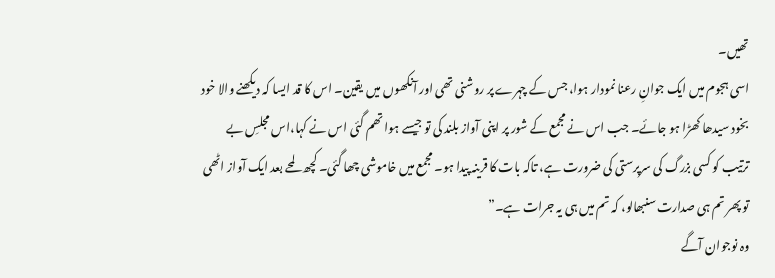تھیں۔
اسی ہجوم میں ایک جوانِ رعنا نمودار ہوا، جس کے چہرے پر روشنی تھی اور آنکھوں میں یقین۔ اس کا قد ایسا کہ دیکھنے والا خود بخود سیدھا کھڑا ہو جائے۔ جب اس نے مجمع کے شور پر اپنی آواز بلند کی تو جیسے ہوا تھم گئی اس نے کہا،اس مجلسِ بے ترتیب کو کسی بزرگ کی سرپرستی کی ضرورت ہے، تاکہ بات کا قرینہ پیدا ہو۔ مجمع میں خاموشی چھا گئی۔ کچھ لمحے بعد ایک آواز اٹھی تو پھر تم ہی صدارت سنبھالو، کہ تم میں ہی یہ جرات ہے۔”
وہ نوجوان آگے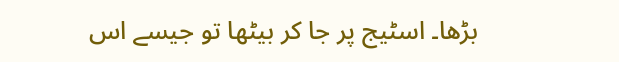بڑھا۔ اسٹیج پر جا کر بیٹھا تو جیسے اس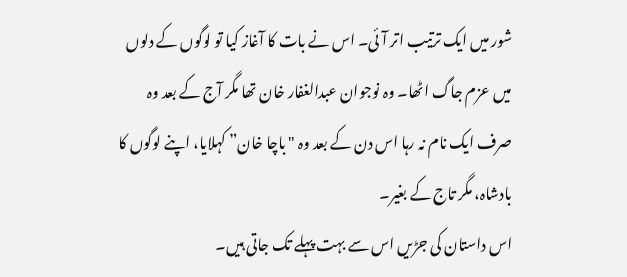شور میں ایک ترتیب اتر آئی۔ اس نے بات کا آغاز کیا تو لوگوں کے دلوں میں عزم جاگ اٹھا۔ وہ نوجوان عبدالغفار خان تھا مگر آج کے بعد وہ صرف ایک نام نہ رہا اس دن کے بعد وہ "باچا خان” کہلایا، اپنے لوگوں کا بادشاہ، مگر تاج کے بغیر۔
اس داستان کی جڑیں اس سے بہت پہلے تک جاتی ہیں۔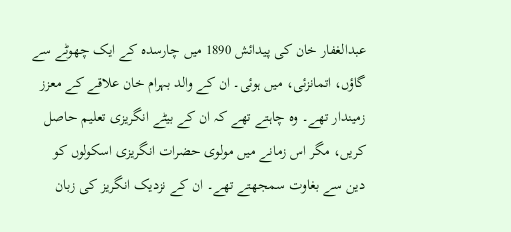عبدالغفار خان کی پیدائش 1890 میں چارسدہ کے ایک چھوٹے سے گاؤں، اتمانزئی، میں ہوئی۔ ان کے والد بہرام خان علاقے کے معزز زمیندار تھے۔ وہ چاہتے تھے کہ ان کے بیٹے انگریزی تعلیم حاصل کریں، مگر اس زمانے میں مولوی حضرات انگریزی اسکولوں کو دین سے بغاوت سمجھتے تھے۔ ان کے نزدیک انگریز کی زبان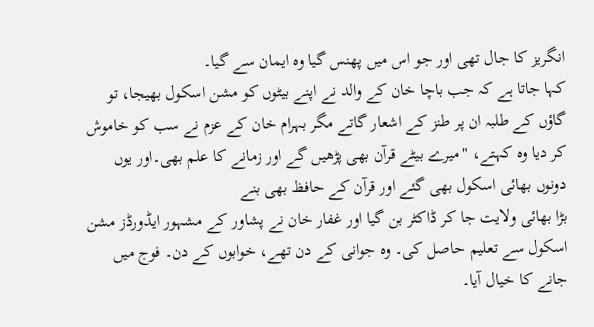انگریز کا جال تھی اور جو اس میں پھنس گیا وہ ایمان سے گیا۔
کہا جاتا ہے کہ جب باچا خان کے والد نے اپنے بیٹوں کو مشن اسکول بھیجا، تو گاؤں کے طلبہ ان پر طنز کے اشعار گاتے مگر بہرام خان کے عزم نے سب کو خاموش کر دیا وہ کہتے، "میرے بیٹے قرآن بھی پڑھیں گے اور زمانے کا علم بھی۔اور یوں دونوں بھائی اسکول بھی گئے اور قرآن کے حافظ بھی بنے
بڑا بھائی ولایت جا کر ڈاکٹر بن گیا اور غفار خان نے پشاور کے مشہور ایڈورڈز مشن اسکول سے تعلیم حاصل کی۔ وہ جوانی کے دن تھے، خوابوں کے دن۔ فوج میں جانے کا خیال آیا۔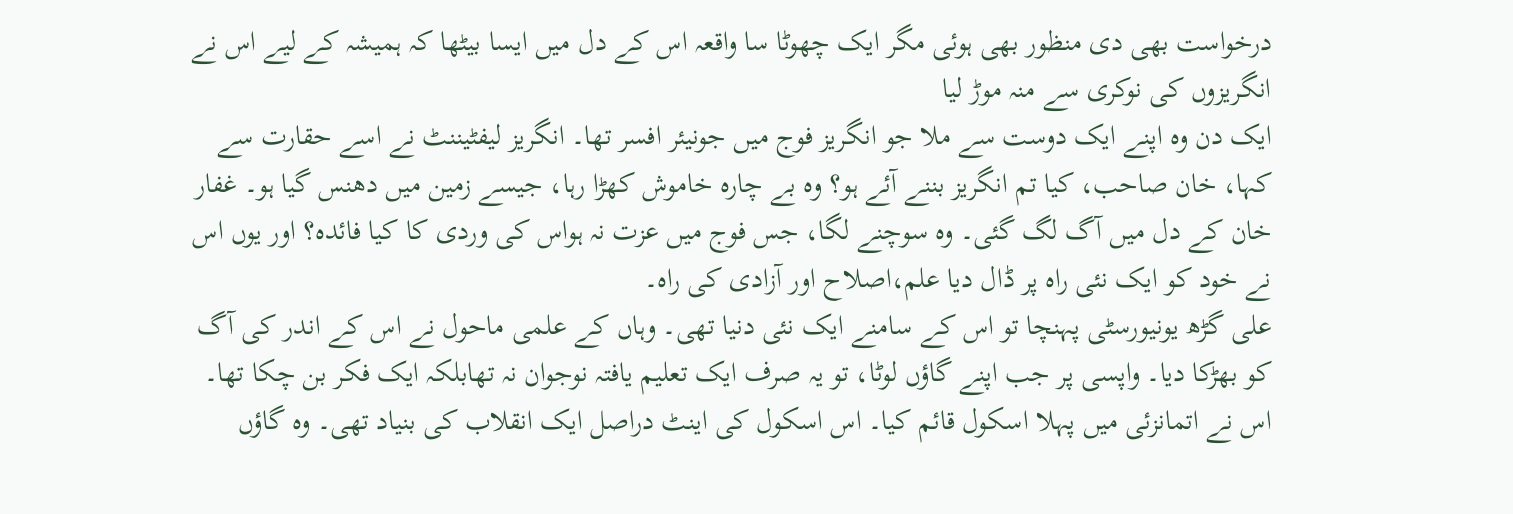درخواست بھی دی منظور بھی ہوئی مگر ایک چھوٹا سا واقعہ اس کے دل میں ایسا بیٹھا کہ ہمیشہ کے لیے اس نے انگریزوں کی نوکری سے منہ موڑ لیا
ایک دن وہ اپنے ایک دوست سے ملا جو انگریز فوج میں جونیئر افسر تھا۔ انگریز لیفٹیننٹ نے اسے حقارت سے کہا، خان صاحب، کیا تم انگریز بننے آئے ہو؟ وہ بے چارہ خاموش کھڑا رہا، جیسے زمین میں دھنس گیا ہو۔ غفار خان کے دل میں آگ لگ گئی۔ وہ سوچنے لگا، جس فوج میں عزت نہ ہواس کی وردی کا کیا فائدہ؟ اور یوں اس نے خود کو ایک نئی راہ پر ڈال دیا علم،اصلاح اور آزادی کی راہ۔
علی گڑھ یونیورسٹی پہنچا تو اس کے سامنے ایک نئی دنیا تھی۔ وہاں کے علمی ماحول نے اس کے اندر کی آگ کو بھڑکا دیا۔ واپسی پر جب اپنے گاؤں لوٹا، تو یہ صرف ایک تعلیم یافتہ نوجوان نہ تھابلکہ ایک فکر بن چکا تھا۔ اس نے اتمانزئی میں پہلا اسکول قائم کیا۔ اس اسکول کی اینٹ دراصل ایک انقلاب کی بنیاد تھی۔ وہ گاؤں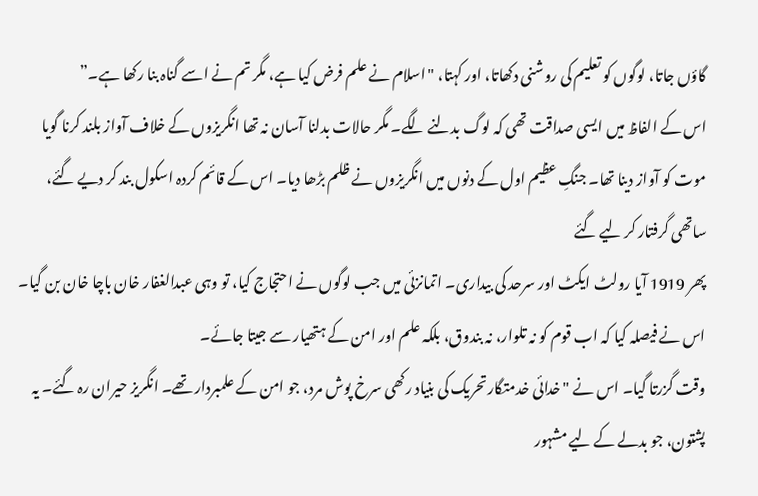گاؤں جاتا، لوگوں کو تعلیم کی روشنی دکھاتا، اور کہتا، "اسلام نے علم فرض کیا ہے، مگر تم نے اسے گناہ بنا رکھا ہے۔”
اس کے الفاظ میں ایسی صداقت تھی کہ لوگ بدلنے لگے۔ مگر حالات بدلنا آسان نہ تھا انگریزوں کے خلاف آواز بلند کرنا گویا موت کو آواز دینا تھا۔ جنگِ عظیم اول کے دنوں میں انگریزوں نے ظلم بڑھا دیا۔ اس کے قائم کردہ اسکول بند کر دیے گئے، ساتھی گرفتار کر لیے گئے
پھر 1919 آیا رولٹ ایکٹ اور سرحد کی بیداری۔ اتمانزئی میں جب لوگوں نے احتجاج کیا، تو وہی عبدالغفار خان باچا خان بن گیا۔ اس نے فیصلہ کیا کہ اب قوم کو نہ تلوار، نہ بندوق، بلکہ علم اور امن کے ہتھیار سے جیتا جائے۔
وقت گزرتا گیا۔ اس نے "خدائی خدمتگارتحریک کی بنیاد رکھی سرخ پوش مرد، جو امن کے علمبردار تھے۔ انگریز حیران رہ گئے۔ یہ پشتون، جو بدلے کے لیے مشہور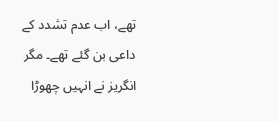تھے، اب عدم تشدد کے داعی بن گئے تھے۔ مگر انگریز نے انہیں چھوڑا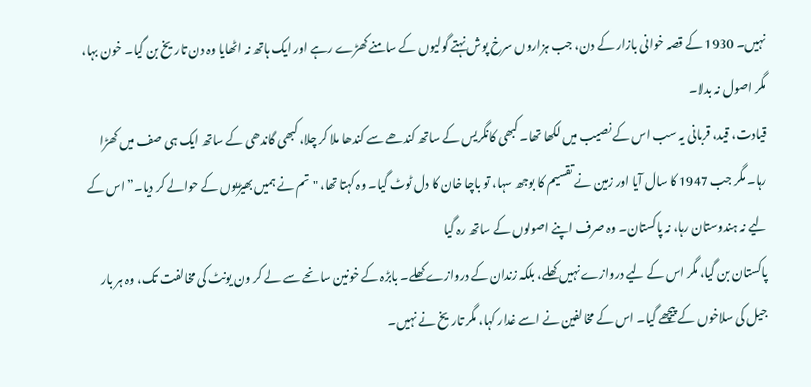نہیں۔ 1930 کے قصہ خوانی بازار کے دن، جب ہزاروں سرخ پوش نہتے گولیوں کے سامنے کھڑے رہے اور ایک ہاتھ نہ اٹھایا وہ دن تاریخ بن گیا۔ خون بہا، مگر اصول نہ بدلا۔
قیادت، قید، قربانی یہ سب اس کے نصیب میں لکھا تھا۔ کبھی کانگریس کے ساتھ کندھے سے کندھا ملا کر چلا، کبھی گاندھی کے ساتھ ایک ہی صف میں کھڑا رہا۔ مگر جب 1947 کا سال آیا اور زمین نے تقسیم کا بوجھ سہا، تو باچا خان کا دل ٹوٹ گیا۔ وہ کہتا تھا، "تم نے ہمیں بھیڑیوں کے حوالے کر دیا۔” اس کے لیے نہ ہندوستان رہا، نہ پاکستان۔ وہ صرف اپنے اصولوں کے ساتھ رہ گیا
پاکستان بن گیا، مگر اس کے لیے دروازے نہیں کھلے، بلکہ زندان کے دروازے کھلے۔ بابڑہ کے خونین سانحے سے لے کر ون یونٹ کی مخالفت تک، وہ ہر بار جیل کی سلاخوں کے پیچھے گیا۔ اس کے مخالفین نے اسے غدار کہا، مگر تاریخ نے نہیں۔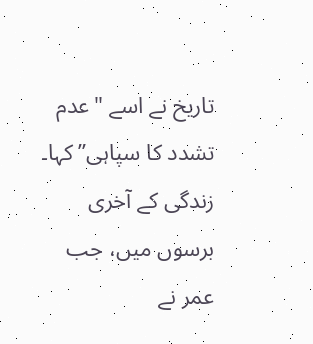تاریخ نے اسے "عدم تشدد کا سپاہی” کہا۔
زندگی کے آخری برسوں میں، جب عمر نے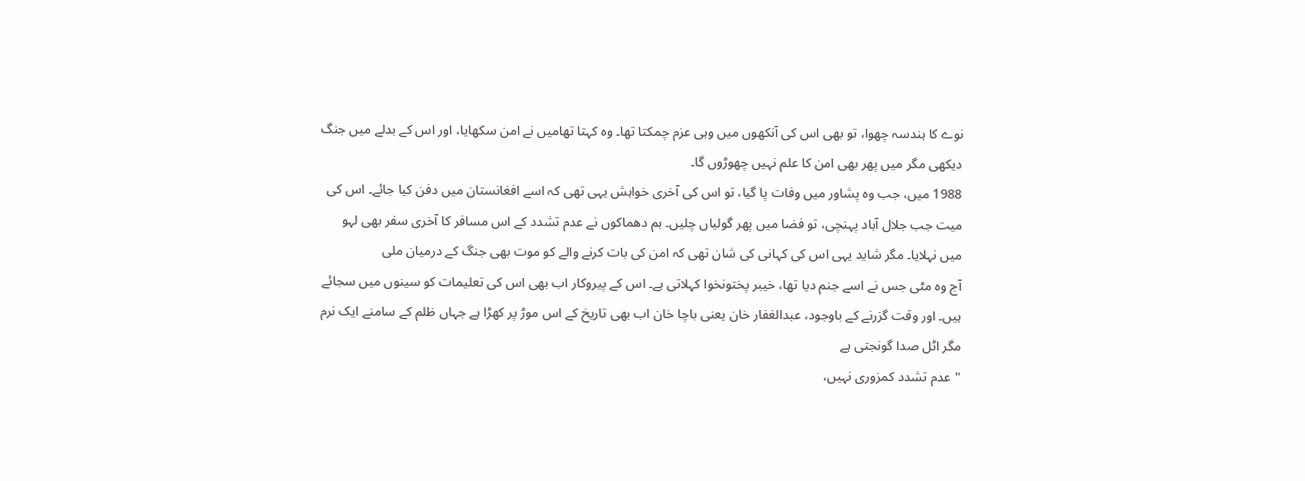نوے کا ہندسہ چھوا، تو بھی اس کی آنکھوں میں وہی عزم چمکتا تھا۔ وہ کہتا تھامیں نے امن سکھایا، اور اس کے بدلے میں جنگ دیکھی مگر میں پھر بھی امن کا علم نہیں چھوڑوں گا۔
1988 میں، جب وہ پشاور میں وفات پا گیا، تو اس کی آخری خواہش یہی تھی کہ اسے افغانستان میں دفن کیا جائے۔ اس کی میت جب جلال آباد پہنچی، تو فضا میں پھر گولیاں چلیں۔ بم دھماکوں نے عدم تشدد کے اس مسافر کا آخری سفر بھی لہو میں نہلایا۔ مگر شاید یہی اس کی کہانی کی شان تھی کہ امن کی بات کرنے والے کو موت بھی جنگ کے درمیان ملی
آج وہ مٹی جس نے اسے جنم دیا تھا، خیبر پختونخوا کہلاتی ہے۔ اس کے پیروکار اب بھی اس کی تعلیمات کو سینوں میں سجائے ہیں۔ اور وقت گزرنے کے باوجود، عبدالغفار خان یعنی باچا خان اب بھی تاریخ کے اس موڑ پر کھڑا ہے جہاں ظلم کے سامنے ایک نرم مگر اٹل صدا گونجتی ہے
"عدم تشدد کمزوری نہیں،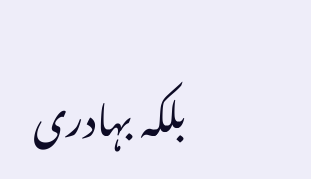بلکہ بہادری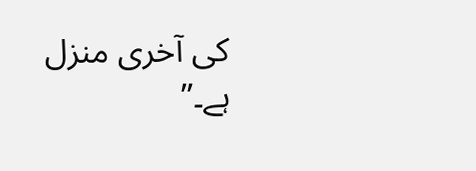کی آخری منزل ہے۔”